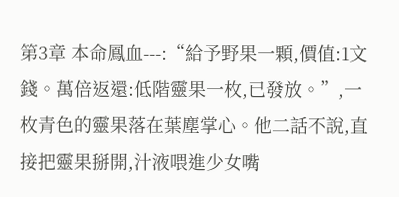第3章 本命鳳血---:“給予野果一顆,價值:1文錢。萬倍返還:低階靈果一枚,已發放。”,一枚青色的靈果落在葉塵掌心。他二話不說,直接把靈果掰開,汁液喂進少女嘴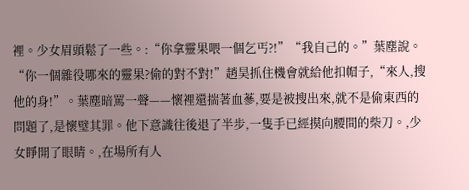裡。少女眉頭鬆了一些。:“你拿靈果喂一個乞丐?!”“我自己的。”葉塵說。“你一個雜役哪來的靈果?偷的對不對!”趙昊抓住機會就給他扣帽子,“來人,搜他的身!”。葉塵暗罵一聲——懷裡還揣著血蔘,要是被搜出來,就不是偷東西的問題了,是懷璧其罪。他下意識往後退了半步,一隻手已經摸向腰間的柴刀。,少女睜開了眼睛。,在場所有人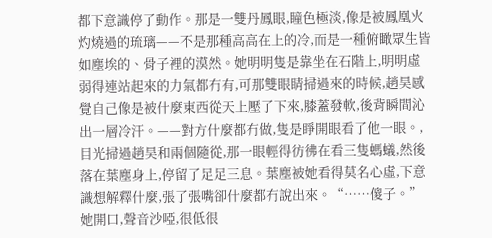都下意識停了動作。那是一雙丹鳳眼,瞳色極淡,像是被鳳凰火灼燒過的琉璃——不是那種高高在上的冷,而是一種俯瞰眾生皆如塵埃的、骨子裡的漠然。她明明隻是靠坐在石階上,明明虛弱得連站起來的力氣都冇有,可那雙眼睛掃過來的時候,趙昊感覺自己像是被什麼東西從天上壓了下來,膝蓋發軟,後背瞬間沁出一層冷汗。——對方什麼都冇做,隻是睜開眼看了他一眼。,目光掃過趙昊和兩個隨從,那一眼輕得彷彿在看三隻螞蟻,然後落在葉塵身上,停留了足足三息。葉塵被她看得莫名心虛,下意識想解釋什麼,張了張嘴卻什麼都冇說出來。“……傻子。”她開口,聲音沙啞,很低很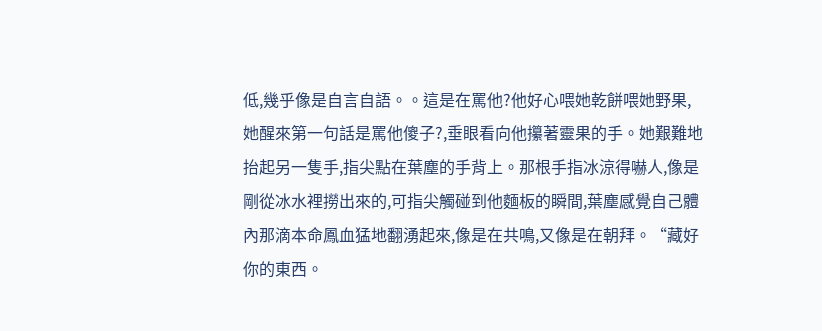低,幾乎像是自言自語。。這是在罵他?他好心喂她乾餅喂她野果,她醒來第一句話是罵他傻子?,垂眼看向他攥著靈果的手。她艱難地抬起另一隻手,指尖點在葉塵的手背上。那根手指冰涼得嚇人,像是剛從冰水裡撈出來的,可指尖觸碰到他麵板的瞬間,葉塵感覺自己體內那滴本命鳳血猛地翻湧起來,像是在共鳴,又像是在朝拜。“藏好你的東西。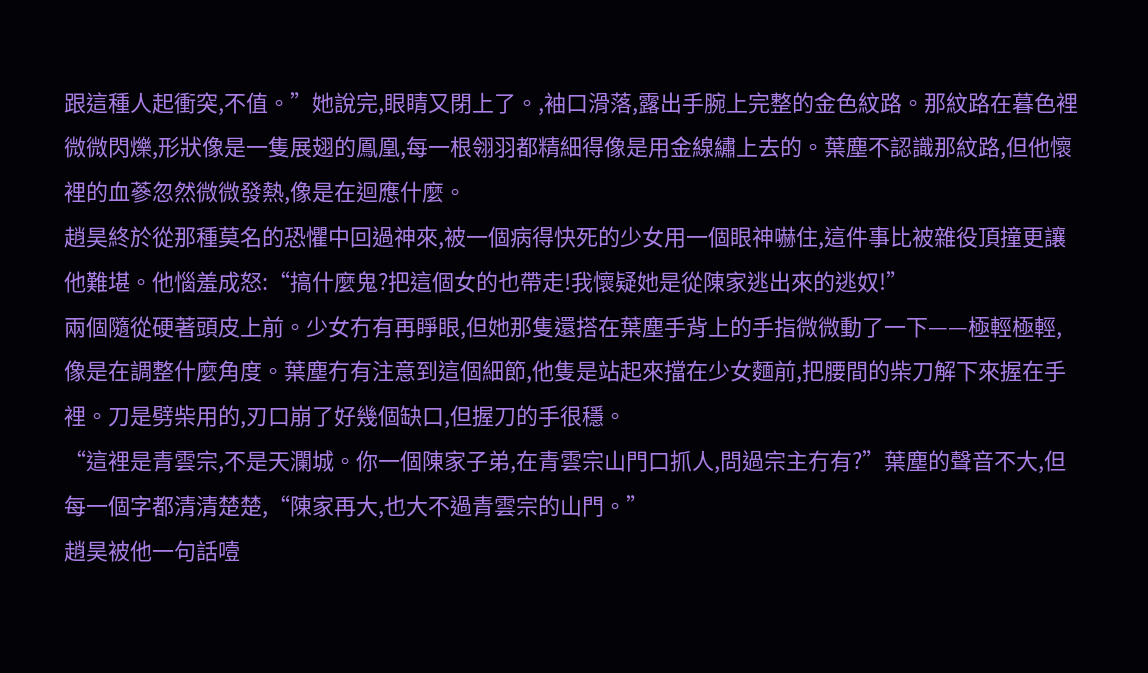跟這種人起衝突,不值。”她說完,眼睛又閉上了。,袖口滑落,露出手腕上完整的金色紋路。那紋路在暮色裡微微閃爍,形狀像是一隻展翅的鳳凰,每一根翎羽都精細得像是用金線繡上去的。葉塵不認識那紋路,但他懷裡的血蔘忽然微微發熱,像是在迴應什麼。
趙昊終於從那種莫名的恐懼中回過神來,被一個病得快死的少女用一個眼神嚇住,這件事比被雜役頂撞更讓他難堪。他惱羞成怒:“搞什麼鬼?把這個女的也帶走!我懷疑她是從陳家逃出來的逃奴!”
兩個隨從硬著頭皮上前。少女冇有再睜眼,但她那隻還搭在葉塵手背上的手指微微動了一下——極輕極輕,像是在調整什麼角度。葉塵冇有注意到這個細節,他隻是站起來擋在少女麵前,把腰間的柴刀解下來握在手裡。刀是劈柴用的,刃口崩了好幾個缺口,但握刀的手很穩。
“這裡是青雲宗,不是天瀾城。你一個陳家子弟,在青雲宗山門口抓人,問過宗主冇有?”葉塵的聲音不大,但每一個字都清清楚楚,“陳家再大,也大不過青雲宗的山門。”
趙昊被他一句話噎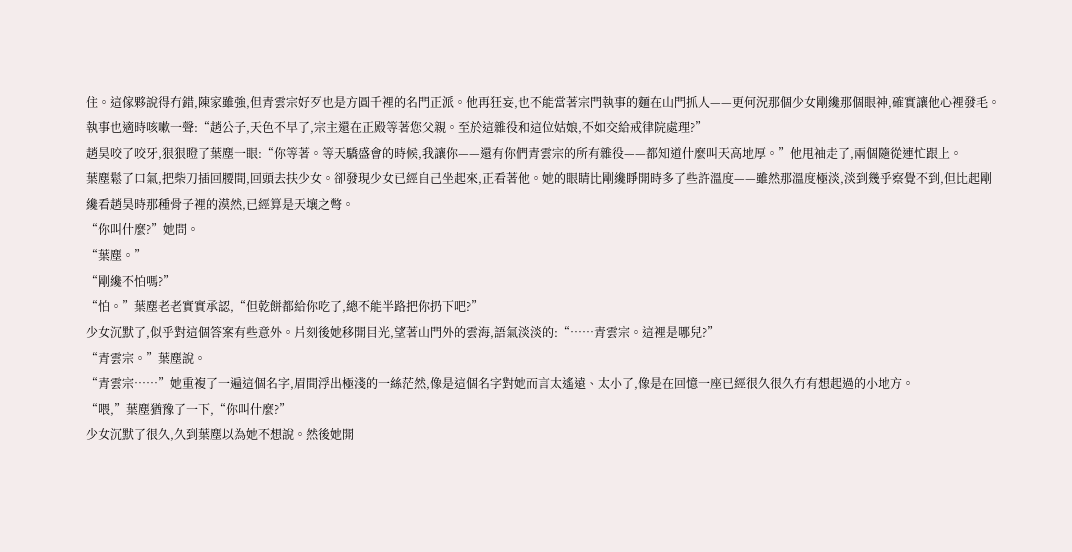住。這傢夥說得冇錯,陳家雖強,但青雲宗好歹也是方圓千裡的名門正派。他再狂妄,也不能當著宗門執事的麵在山門抓人——更何況那個少女剛纔那個眼神,確實讓他心裡發毛。
執事也適時咳嗽一聲:“趙公子,天色不早了,宗主還在正殿等著您父親。至於這雜役和這位姑娘,不如交給戒律院處理?”
趙昊咬了咬牙,狠狠瞪了葉塵一眼:“你等著。等天驕盛會的時候,我讓你——還有你們青雲宗的所有雜役——都知道什麼叫天高地厚。”他甩袖走了,兩個隨從連忙跟上。
葉塵鬆了口氣,把柴刀插回腰間,回頭去扶少女。卻發現少女已經自己坐起來,正看著他。她的眼睛比剛纔睜開時多了些許溫度——雖然那溫度極淡,淡到幾乎察覺不到,但比起剛纔看趙昊時那種骨子裡的漠然,已經算是天壤之彆。
“你叫什麼?”她問。
“葉塵。”
“剛纔不怕嗎?”
“怕。”葉塵老老實實承認,“但乾餅都給你吃了,總不能半路把你扔下吧?”
少女沉默了,似乎對這個答案有些意外。片刻後她移開目光,望著山門外的雲海,語氣淡淡的:“……青雲宗。這裡是哪兒?”
“青雲宗。”葉塵說。
“青雲宗……”她重複了一遍這個名字,眉間浮出極淺的一絲茫然,像是這個名字對她而言太遙遠、太小了,像是在回憶一座已經很久很久冇有想起過的小地方。
“喂,”葉塵猶豫了一下,“你叫什麼?”
少女沉默了很久,久到葉塵以為她不想說。然後她開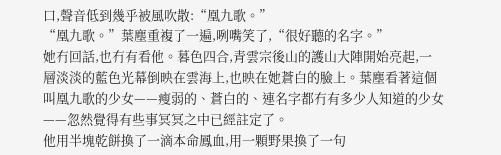口,聲音低到幾乎被風吹散:“凰九歌。”
“凰九歌。”葉塵重複了一遍,咧嘴笑了,“很好聽的名字。”
她冇回話,也冇有看他。暮色四合,青雲宗後山的護山大陣開始亮起,一層淡淡的藍色光幕倒映在雲海上,也映在她蒼白的臉上。葉塵看著這個叫凰九歌的少女——瘦弱的、蒼白的、連名字都冇有多少人知道的少女——忽然覺得有些事冥冥之中已經註定了。
他用半塊乾餅換了一滴本命鳳血,用一顆野果換了一句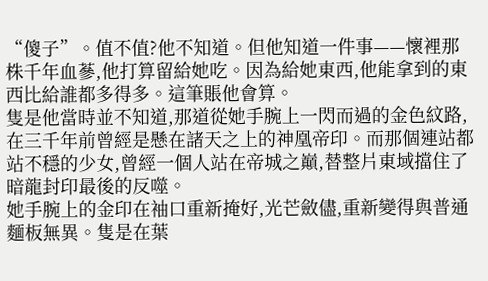“傻子”。值不值?他不知道。但他知道一件事——懷裡那株千年血蔘,他打算留給她吃。因為給她東西,他能拿到的東西比給誰都多得多。這筆賬他會算。
隻是他當時並不知道,那道從她手腕上一閃而過的金色紋路,在三千年前曾經是懸在諸天之上的神凰帝印。而那個連站都站不穩的少女,曾經一個人站在帝城之巔,替整片東域擋住了暗龍封印最後的反噬。
她手腕上的金印在袖口重新掩好,光芒斂儘,重新變得與普通麵板無異。隻是在葉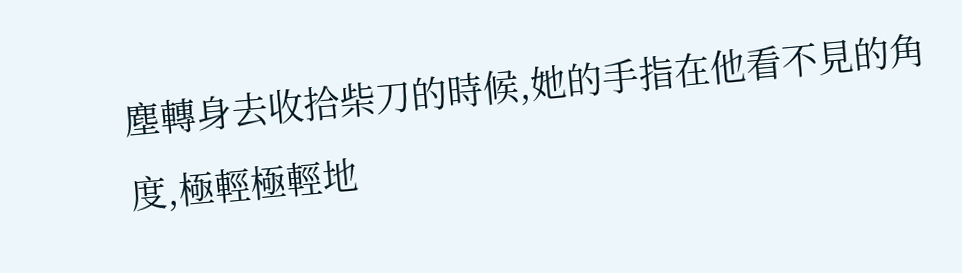塵轉身去收拾柴刀的時候,她的手指在他看不見的角度,極輕極輕地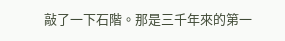敲了一下石階。那是三千年來的第一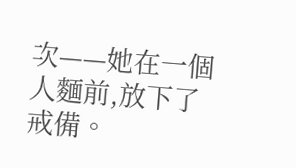次——她在一個人麵前,放下了戒備。